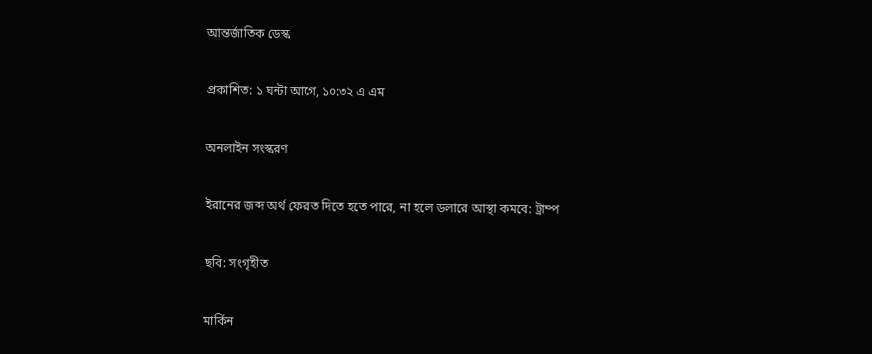আন্তর্জাতিক ডেস্ক

প্রকাশিত: ১ ঘন্টা আগে, ১০:৩২ এ এম

অনলাইন সংস্করণ

ইরানের জব্দ অর্থ ফেরত দিতে হতে পারে, না হলে ডলারে আস্থা কমবে: ট্রাম্প

ছবি: সংগৃহীত

মার্কিন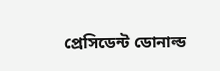প্রেসিডেন্ট ডোনাল্ড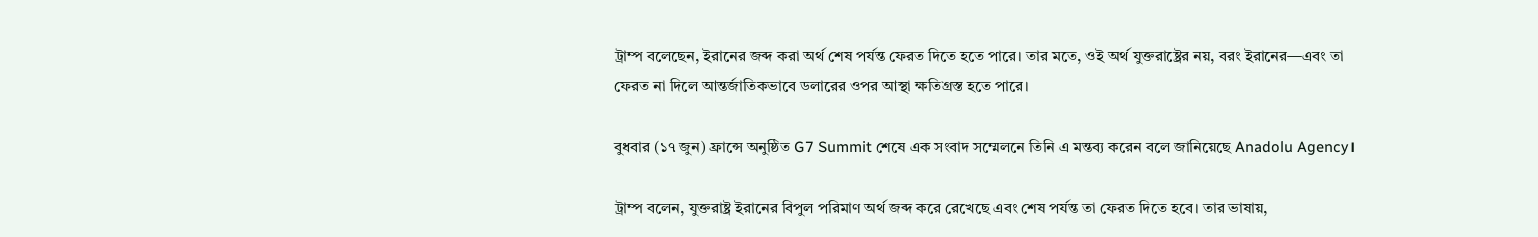ট্রাম্প বলেছেন, ইরানের জব্দ করা অর্থ শেষ পর্যন্ত ফেরত দিতে হতে পারে। তার মতে, ওই অর্থ যুক্তরাষ্ট্রের নয়, বরং ইরানের—এবং তা ফেরত না দিলে আন্তর্জাতিকভাবে ডলারের ওপর আস্থা ক্ষতিগ্রস্ত হতে পারে।

বুধবার (১৭ জুন) ফ্রান্সে অনুষ্ঠিত G7 Summit শেষে এক সংবাদ সম্মেলনে তিনি এ মন্তব্য করেন বলে জানিয়েছে Anadolu Agency।

ট্রাম্প বলেন, যুক্তরাষ্ট্র ইরানের বিপুল পরিমাণ অর্থ জব্দ করে রেখেছে এবং শেষ পর্যন্ত তা ফেরত দিতে হবে। তার ভাষায়,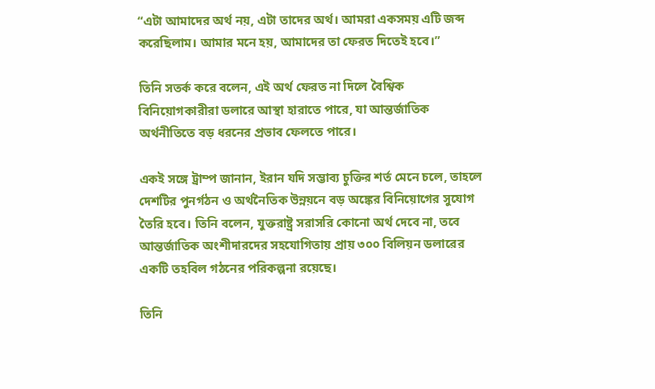“এটা আমাদের অর্থ নয়, এটা তাদের অর্থ। আমরা একসময় এটি জব্দ করেছিলাম। আমার মনে হয়, আমাদের তা ফেরত দিতেই হবে।”

তিনি সতর্ক করে বলেন, এই অর্থ ফেরত না দিলে বৈশ্বিক বিনিয়োগকারীরা ডলারে আস্থা হারাতে পারে, যা আন্তর্জাতিক অর্থনীতিতে বড় ধরনের প্রভাব ফেলতে পারে।

একই সঙ্গে ট্রাম্প জানান, ইরান যদি সম্ভাব্য চুক্তির শর্ত মেনে চলে, তাহলে দেশটির পুনর্গঠন ও অর্থনৈতিক উন্নয়নে বড় অঙ্কের বিনিয়োগের সুযোগ তৈরি হবে। তিনি বলেন, যুক্তরাষ্ট্র সরাসরি কোনো অর্থ দেবে না, তবে আন্তর্জাতিক অংশীদারদের সহযোগিতায় প্রায় ৩০০ বিলিয়ন ডলারের একটি তহবিল গঠনের পরিকল্পনা রয়েছে।

তিনি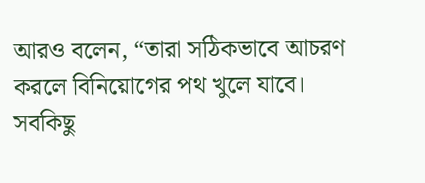আরও বলেন, “তারা সঠিকভাবে আচরণ করলে বিনিয়োগের পথ খুলে যাবে। সবকিছু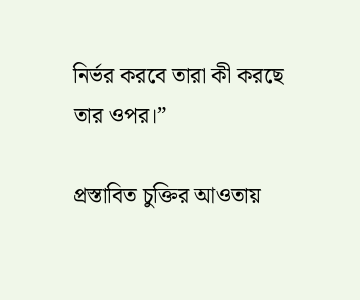নির্ভর করবে তারা কী করছে তার ওপর।”

প্রস্তাবিত চুক্তির আওতায়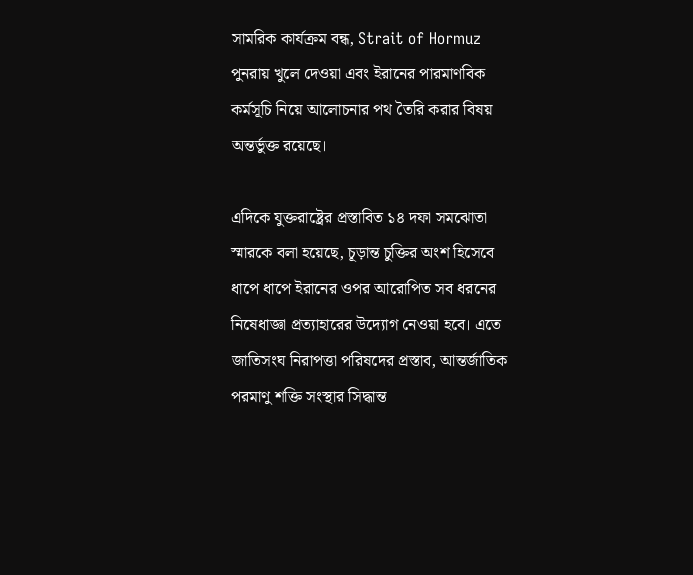সামরিক কার্যক্রম বন্ধ, Strait of Hormuz পুনরায় খুলে দেওয়া এবং ইরানের পারমাণবিক কর্মসূচি নিয়ে আলোচনার পথ তৈরি করার বিষয় অন্তর্ভুক্ত রয়েছে।

এদিকে যুক্তরাষ্ট্রের প্রস্তাবিত ১৪ দফা সমঝোতা স্মারকে বলা হয়েছে, চূড়ান্ত চুক্তির অংশ হিসেবে ধাপে ধাপে ইরানের ওপর আরোপিত সব ধরনের নিষেধাজ্ঞা প্রত্যাহারের উদ্যোগ নেওয়া হবে। এতে জাতিসংঘ নিরাপত্তা পরিষদের প্রস্তাব, আন্তর্জাতিক পরমাণু শক্তি সংস্থার সিদ্ধান্ত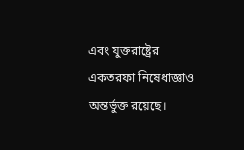এবং যুক্তরাষ্ট্রের একতরফা নিষেধাজ্ঞাও অন্তর্ভুক্ত রয়েছে।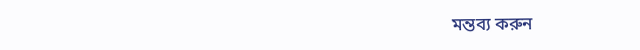মন্তব্য করুন